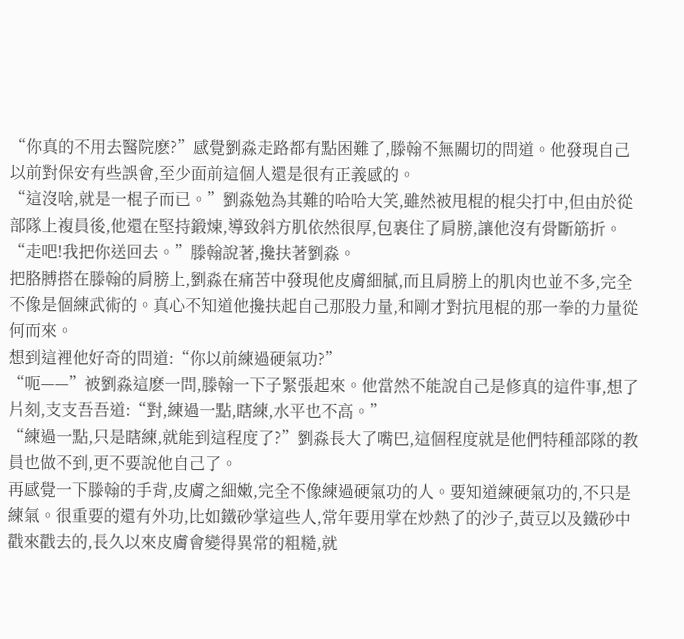“你真的不用去醫院麽?”感覺劉淼走路都有點困難了,滕翰不無關切的問道。他發現自己以前對保安有些誤會,至少面前這個人還是很有正義感的。
“這沒啥,就是一棍子而已。”劉淼勉為其難的哈哈大笑,雖然被甩棍的棍尖打中,但由於從部隊上複員後,他還在堅持鍛煉,導致斜方肌依然很厚,包裹住了肩膀,讓他沒有骨斷筋折。
“走吧!我把你送回去。”滕翰說著,攙扶著劉淼。
把胳膊搭在滕翰的肩膀上,劉淼在痛苦中發現他皮膚細膩,而且肩膀上的肌肉也並不多,完全不像是個練武術的。真心不知道他攙扶起自己那股力量,和剛才對抗甩棍的那一拳的力量從何而來。
想到這裡他好奇的問道:“你以前練過硬氣功?”
“呃——”被劉淼這麽一問,滕翰一下子緊張起來。他當然不能說自己是修真的這件事,想了片刻,支支吾吾道:“對,練過一點,瞎練,水平也不高。”
“練過一點,只是瞎練,就能到這程度了?”劉淼長大了嘴巴,這個程度就是他們特種部隊的教員也做不到,更不要說他自己了。
再感覺一下滕翰的手背,皮膚之細嫩,完全不像練過硬氣功的人。要知道練硬氣功的,不只是練氣。很重要的還有外功,比如鐵砂掌這些人,常年要用掌在炒熱了的沙子,黃豆以及鐵砂中戳來戳去的,長久以來皮膚會變得異常的粗糙,就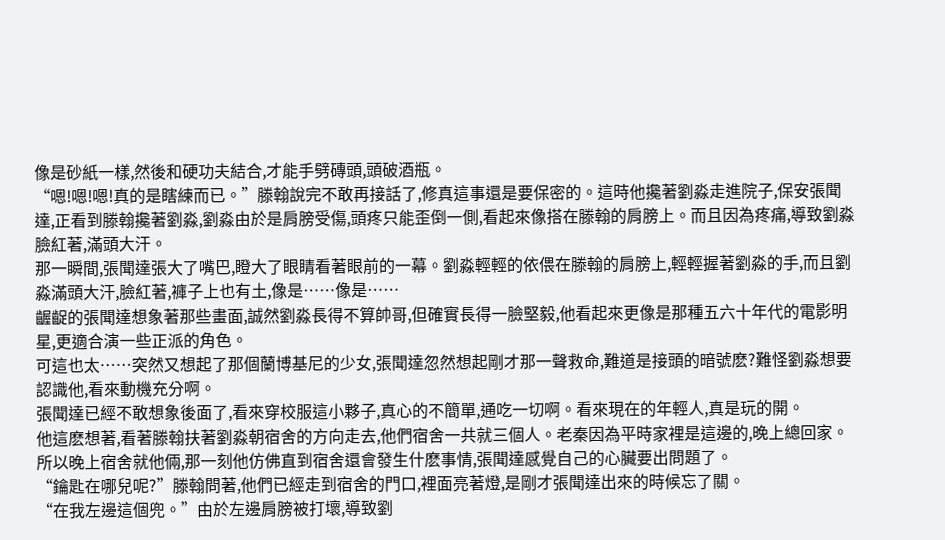像是砂紙一樣,然後和硬功夫結合,才能手劈磚頭,頭破酒瓶。
“嗯!嗯!嗯!真的是瞎練而已。”滕翰說完不敢再接話了,修真這事還是要保密的。這時他攙著劉淼走進院子,保安張聞達,正看到滕翰攙著劉淼,劉淼由於是肩膀受傷,頭疼只能歪倒一側,看起來像搭在滕翰的肩膀上。而且因為疼痛,導致劉淼臉紅著,滿頭大汗。
那一瞬間,張聞達張大了嘴巴,瞪大了眼睛看著眼前的一幕。劉淼輕輕的依偎在滕翰的肩膀上,輕輕握著劉淼的手,而且劉淼滿頭大汗,臉紅著,褲子上也有土,像是……像是……
齷齪的張聞達想象著那些畫面,誠然劉淼長得不算帥哥,但確實長得一臉堅毅,他看起來更像是那種五六十年代的電影明星,更適合演一些正派的角色。
可這也太……突然又想起了那個蘭博基尼的少女,張聞達忽然想起剛才那一聲救命,難道是接頭的暗號麽?難怪劉淼想要認識他,看來動機充分啊。
張聞達已經不敢想象後面了,看來穿校服這小夥子,真心的不簡單,通吃一切啊。看來現在的年輕人,真是玩的開。
他這麽想著,看著滕翰扶著劉淼朝宿舍的方向走去,他們宿舍一共就三個人。老秦因為平時家裡是這邊的,晚上總回家。所以晚上宿舍就他倆,那一刻他仿佛直到宿舍還會發生什麽事情,張聞達感覺自己的心臟要出問題了。
“鑰匙在哪兒呢?”滕翰問著,他們已經走到宿舍的門口,裡面亮著燈,是剛才張聞達出來的時候忘了關。
“在我左邊這個兜。”由於左邊肩膀被打壞,導致劉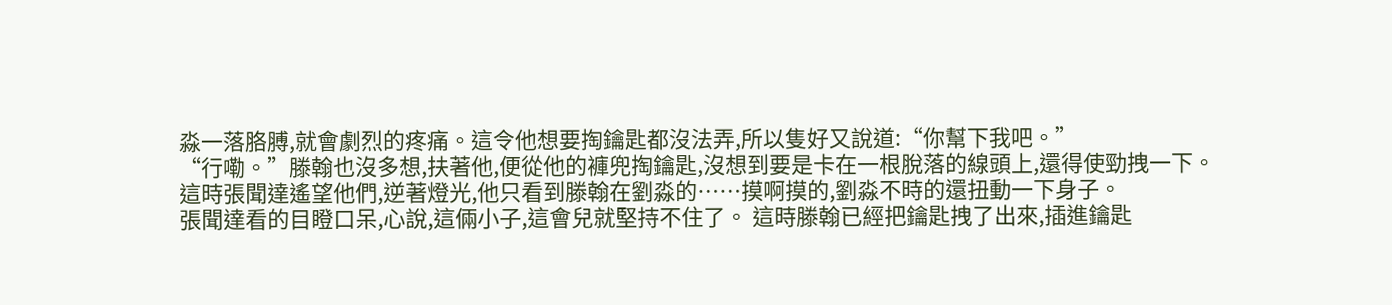淼一落胳膊,就會劇烈的疼痛。這令他想要掏鑰匙都沒法弄,所以隻好又說道:“你幫下我吧。”
“行嘞。”滕翰也沒多想,扶著他,便從他的褲兜掏鑰匙,沒想到要是卡在一根脫落的線頭上,還得使勁拽一下。
這時張聞達遙望他們,逆著燈光,他只看到滕翰在劉淼的……摸啊摸的,劉淼不時的還扭動一下身子。
張聞達看的目瞪口呆,心說,這倆小子,這會兒就堅持不住了。 這時滕翰已經把鑰匙拽了出來,插進鑰匙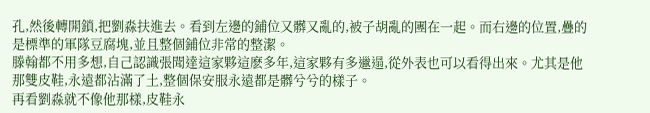孔,然後轉開鎖,把劉淼扶進去。看到左邊的鋪位又髒又亂的,被子胡亂的團在一起。而右邊的位置,疊的是標準的軍隊豆腐塊,並且整個鋪位非常的整潔。
滕翰都不用多想,自己認識張聞達這家夥這麽多年,這家夥有多邋遢,從外表也可以看得出來。尤其是他那雙皮鞋,永遠都沾滿了土,整個保安服永遠都是髒兮兮的樣子。
再看劉淼就不像他那樣,皮鞋永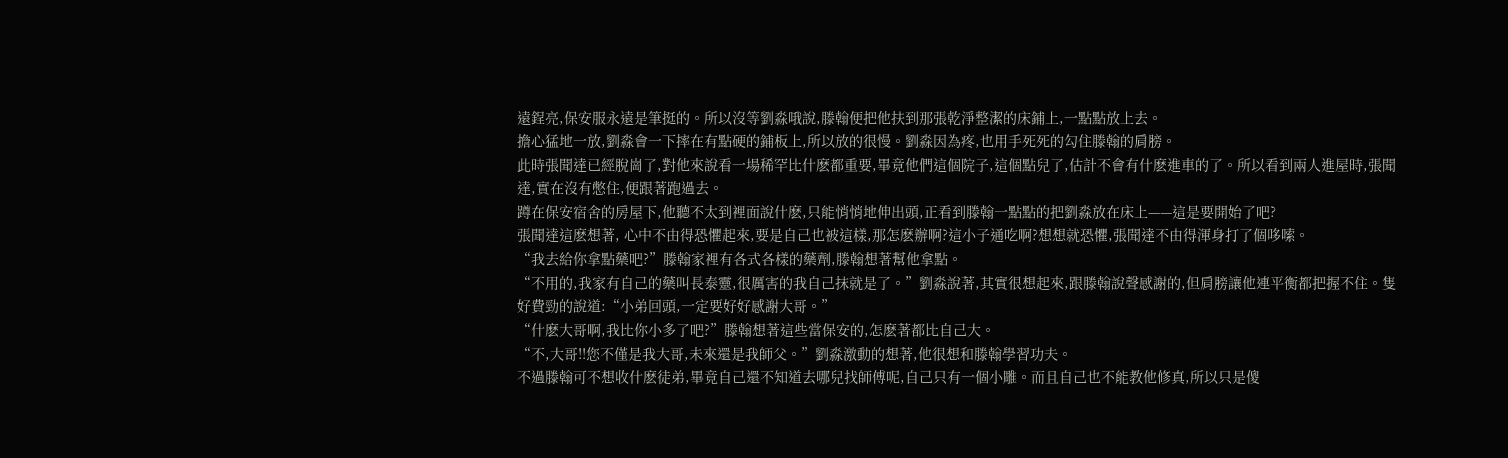遠鋥亮,保安服永遠是筆挺的。所以沒等劉淼哦說,滕翰便把他扶到那張乾淨整潔的床鋪上,一點點放上去。
擔心猛地一放,劉淼會一下摔在有點硬的鋪板上,所以放的很慢。劉淼因為疼,也用手死死的勾住滕翰的肩膀。
此時張聞達已經脫崗了,對他來說看一場稀罕比什麽都重要,畢竟他們這個院子,這個點兒了,估計不會有什麽進車的了。所以看到兩人進屋時,張聞達,實在沒有憋住,便跟著跑過去。
蹲在保安宿舍的房屋下,他聽不太到裡面說什麽,只能悄悄地伸出頭,正看到滕翰一點點的把劉淼放在床上——這是要開始了吧?
張聞達這麽想著, 心中不由得恐懼起來,要是自己也被這樣,那怎麽辦啊?這小子通吃啊?想想就恐懼,張聞達不由得渾身打了個哆嗦。
“我去給你拿點藥吧?”滕翰家裡有各式各樣的藥劑,滕翰想著幫他拿點。
“不用的,我家有自己的藥叫長泰靈,很厲害的我自己抹就是了。”劉淼說著,其實很想起來,跟滕翰說聲感謝的,但肩膀讓他連平衡都把握不住。隻好費勁的說道:“小弟回頭,一定要好好感謝大哥。”
“什麽大哥啊,我比你小多了吧?”滕翰想著這些當保安的,怎麽著都比自己大。
“不,大哥!!您不僅是我大哥,未來還是我師父。”劉淼激動的想著,他很想和滕翰學習功夫。
不過滕翰可不想收什麽徒弟,畢竟自己還不知道去哪兒找師傅呢,自己只有一個小雕。而且自己也不能教他修真,所以只是傻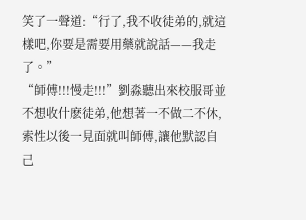笑了一聲道:“行了,我不收徒弟的,就這樣吧,你要是需要用藥就說話——我走了。”
“師傅!!!慢走!!!”劉淼聽出來校服哥並不想收什麽徒弟,他想著一不做二不休,索性以後一見面就叫師傅,讓他默認自己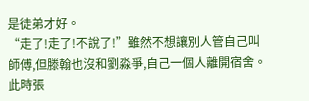是徒弟才好。
“走了!走了!不說了!”雖然不想讓別人管自己叫師傅,但滕翰也沒和劉淼爭,自己一個人離開宿舍。
此時張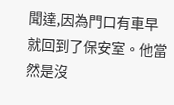聞達,因為門口有車早就回到了保安室。他當然是沒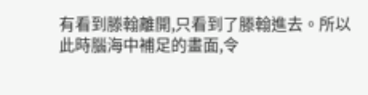有看到滕翰離開,只看到了滕翰進去。所以此時腦海中補足的畫面,令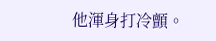他渾身打冷顫。